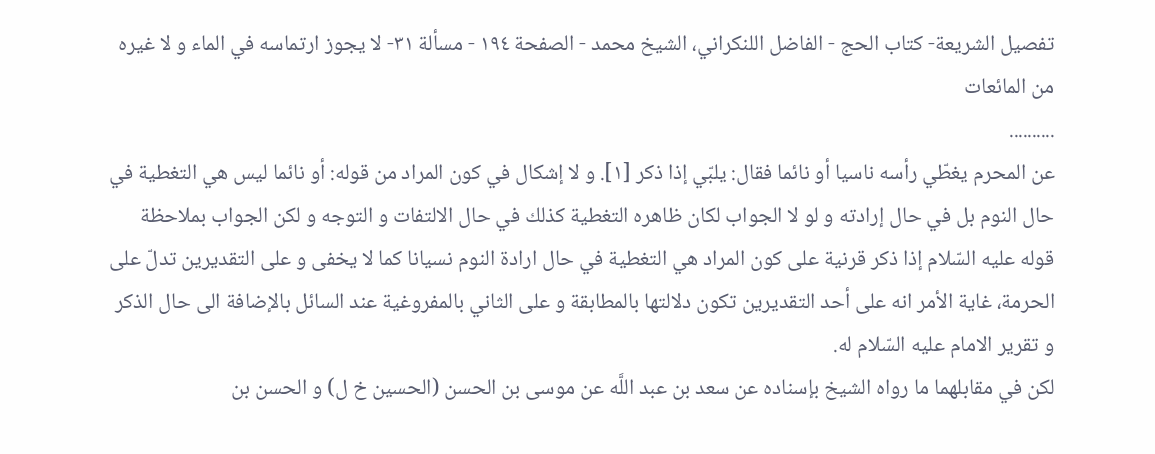تفصيل الشريعة- كتاب الحج - الفاضل اللنكراني، الشيخ محمد - الصفحة ١٩٤ - مسألة ٣١- لا يجوز ارتماسه في الماء و لا غيره من المائعات
..........
عن المحرم يغطّي رأسه ناسيا أو نائما فقال: يلبّي إذا ذكر [١]. و لا إشكال في كون المراد من قوله: أو نائما ليس هي التغطية في حال النوم بل في حال إرادته و لو لا الجواب لكان ظاهره التغطية كذلك في حال الالتفات و التوجه و لكن الجواب بملاحظة قوله عليه السّلام إذا ذكر قرنية على كون المراد هي التغطية في حال ارادة النوم نسيانا كما لا يخفى و على التقديرين تدلّ على الحرمة، غاية الأمر انه على أحد التقديرين تكون دلالتها بالمطابقة و على الثاني بالمفروغية عند السائل بالإضافة الى حال الذكر و تقرير الامام عليه السّلام له.
لكن في مقابلهما ما رواه الشيخ بإسناده عن سعد بن عبد اللَّه عن موسى بن الحسن (الحسين خ ل) و الحسن بن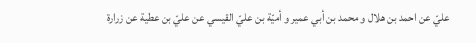عليّ عن احمد بن هلال و محمد بن أبي عمير و أميّة بن عليّ القيسي عن عليّ بن عطية عن زرارة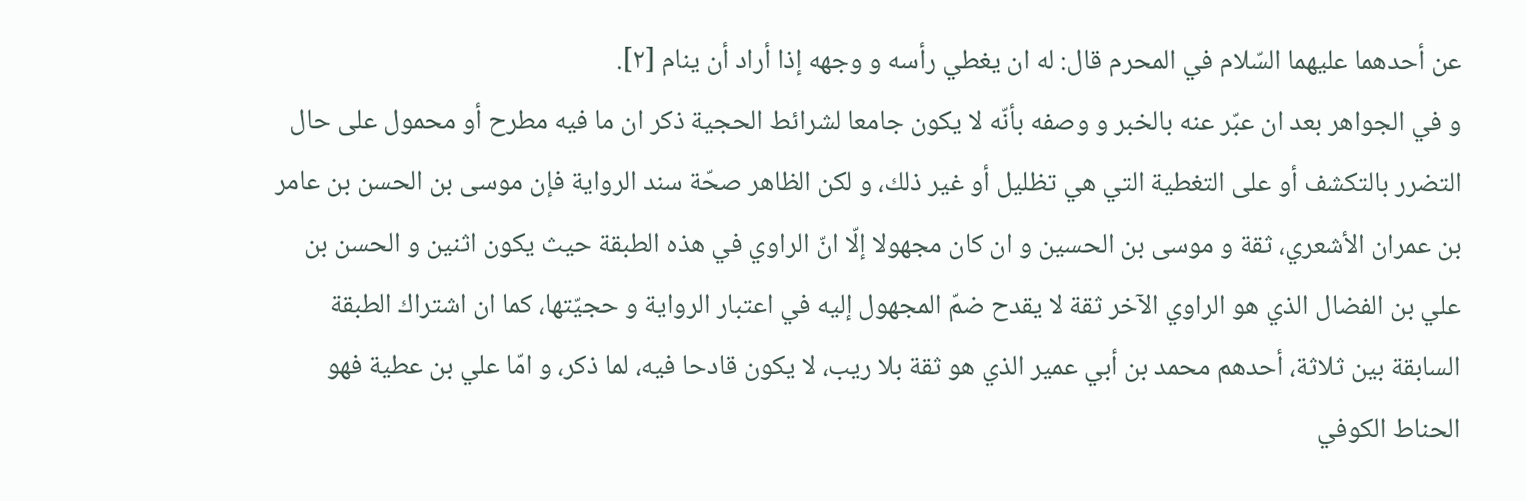عن أحدهما عليهما السّلام في المحرم قال: له ان يغطي رأسه و وجهه إذا أراد أن ينام [٢].
و في الجواهر بعد ان عبّر عنه بالخبر و وصفه بأنّه لا يكون جامعا لشرائط الحجية ذكر ان ما فيه مطرح أو محمول على حال التضرر بالتكشف أو على التغطية التي هي تظليل أو غير ذلك، و لكن الظاهر صحّة سند الرواية فإن موسى بن الحسن بن عامر بن عمران الأشعري، ثقة و موسى بن الحسين و ان كان مجهولا إلّا انّ الراوي في هذه الطبقة حيث يكون اثنين و الحسن بن علي بن الفضال الذي هو الراوي الآخر ثقة لا يقدح ضمّ المجهول إليه في اعتبار الرواية و حجيّتها، كما ان اشتراك الطبقة السابقة بين ثلاثة، أحدهم محمد بن أبي عمير الذي هو ثقة بلا ريب، لا يكون قادحا فيه، لما ذكر، و امّا علي بن عطية فهو الحناط الكوفي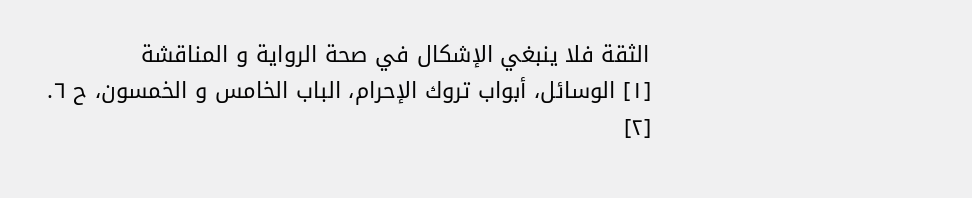الثقة فلا ينبغي الإشكال في صحة الرواية و المناقشة
[١] الوسائل، أبواب تروك الإحرام، الباب الخامس و الخمسون، ح ٦.
[٢]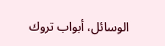الوسائل، أبواب تروك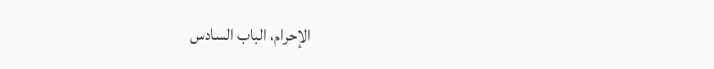الإحرام، الباب السادس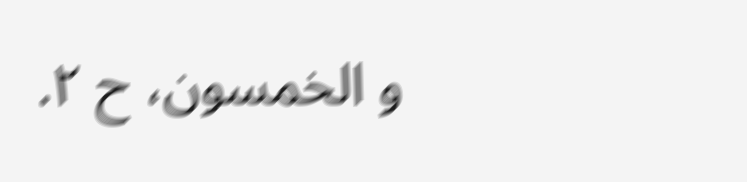و الخمسون، ح ٢.